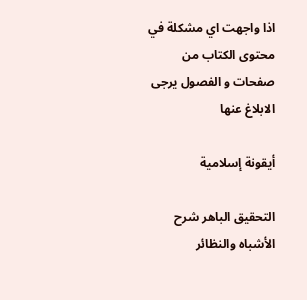اذا واجهت اي مشكلة في محتوى الكتاب من صفحات و الفصول يرجى الابلاغ عنها

أيقونة إسلامية

التحقيق الباهر شرح الأشباه والنظائر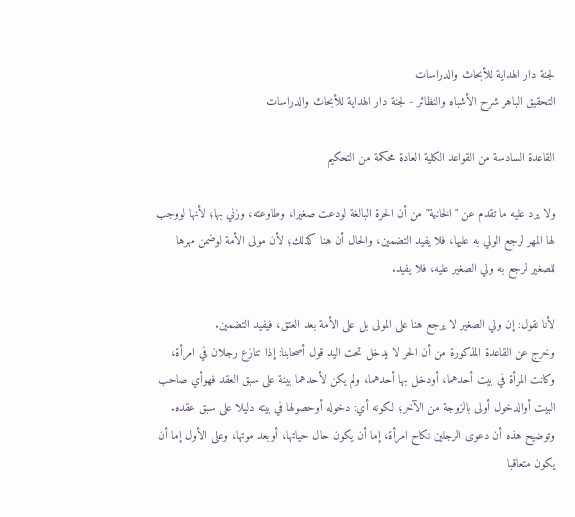لجنة دار الهداية للأبحاث والدراسات
التحقيق الباهر شرح الأشباه والنظائر - لجنة دار الهداية للأبحاث والدراسات

القاعدة السادسة من القواعد الكلية العادة محكمة من التحكيم

ولا يرد عليه ما تقدم عن "الخانية" من أن الحرة البالغة لودعت صغيرا، وطاوعته، وزني بها؛ لأنها لووجب لها المهر لرجع الولي به عليها، فلا يفيد التضمين، والحال أن هنا كذلك؛ لأن مولى الأمة لوضمن مهرها للصغير لرجع به ولي الصغير عليه، فلا يفيد.

لأنا نقول: إن ولي الصغير لا يرجع هنا على المولى بل على الأمة بعد العتق، فيفيد التضمين.
وخرج عن القاعدة المذكورة من أن الحر لا يدخل تحت اليد قول أصحابنا: إذا تنازع رجلان في امرأة، وكانت المرأة في بيت أحدهما، أودخل بها أحدهما، ولم يكن لأحدهما بينة على سبق العقد فهوأي صاحب البيت أوالدخول أولى بالزوجة من الآخر؛ لكونه أي: دخوله أوحصولها في بيته دليلا على سبق عقده.
وتوضيح هذه أن دعوى الرجلين نكاح امرأة، إما أن يكون حال حياتها، أوبعد موتها، وعلى الأول إما أن يكون متعاقبا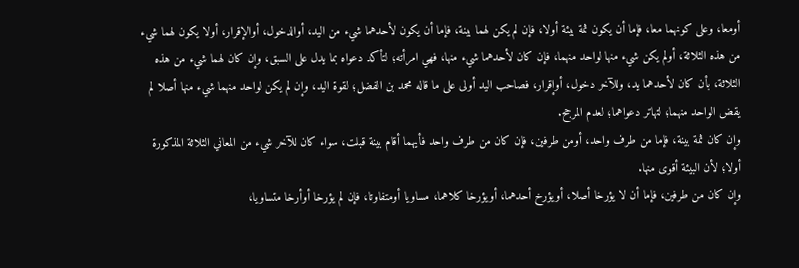أومعا، وعلى كونهما معا، فإما أن يكون ثمة بيئة أولا، فإن لم يكن لهما بينة، فإما أن يكون لأحدهما شيء من اليد، أوالدخول، أوالإقرار، أولا يكون لهما شيء من هذه الثلاثة، أولم يكن شيء منها لواحد منهما، فإن كان لأحدهما شيء منها، فهي امرأته؛ لتأكد دعواه بما يدل على السبق، وإن كان لهما شيء من هذه الثلاثة، بأن كان لأحدهما يد، وللآخر دخول، أوإقرار، فصاحب اليد أولى على ما قاله محمد بن الفضل؛ لقوة اليد، وإن لم يكن لواحد منهما شيء منها أصلا لم يقض الواحد منهما؛ لتهاتر دعواهما؛ لعدم المرجح.
وإن كان ثمة بينة، فإما من طرف واحد، أومن طرفين، فإن كان من طرف واحد فأيهما أقام بينة قبلت، سواء كان للآخر شيء من المعاني الثلاثة المذكورة أولا؛ لأن البيئة أقوى منها.
وإن كان من طرفين، فإما أن لا يؤرخا أصلا، أويؤرخ أحدهما، أويؤرخا كلاهما، مساويا أومتفاوتا، فإن لم يؤرخا أوأرخا متساويا،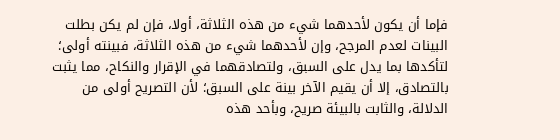فإما أن يكون لأحدهما شيء من هذه الثلاثة، أولا، فإن لم يكن بطلت البينات لعدم المرجح، وإن لأحدهما شيء من هذه الثلاثة، فبينته أولى؛ لتأكدها بما يدل على السبق، ولتصادقهما في الإقرار والنكاح، مما يثبت بالتصادق، إلا أن يقيم الآخر بينة على السبق؛ لأن التصريح أولى من الدلالة، والثابت بالبيئة صريح، وبأحد هذه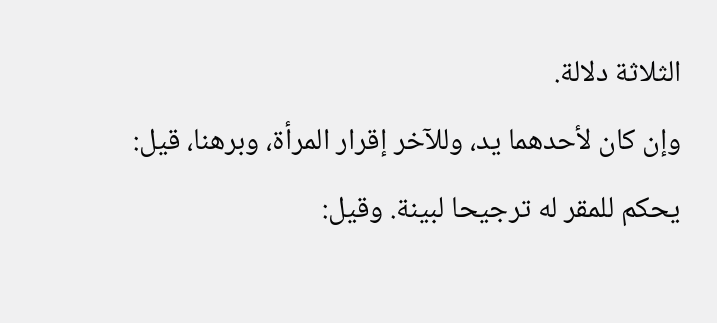الثلاثة دلالة.
وإن كان لأحدهما يد، وللآخر إقرار المرأة، وبرهنا، قيل: يحكم للمقر له ترجيحا لبينة. وقيل: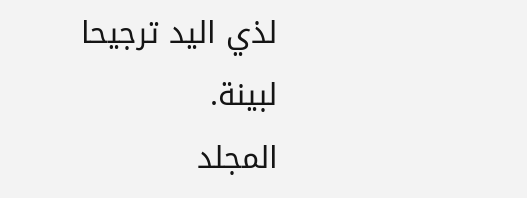لذي اليد ترجيحا لبينة.
المجلد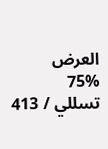العرض
75%
تسللي / 413